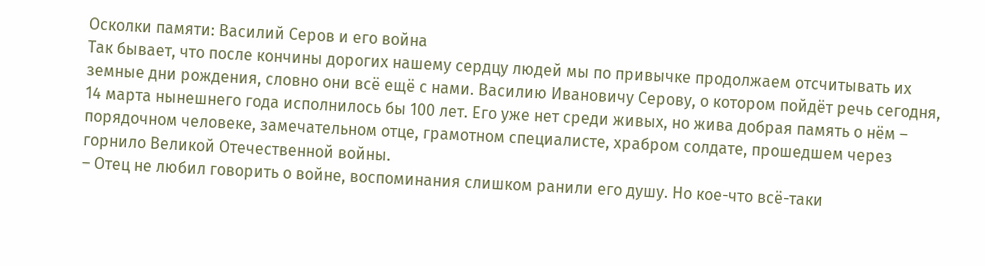Осколки памяти: Василий Серов и его война
Так бывает, что после кончины дорогих нашему сердцу людей мы по привычке продолжаем отсчитывать их земные дни рождения, словно они всё ещё с нами. Василию Ивановичу Серову, о котором пойдёт речь сегодня, 14 марта нынешнего года исполнилось бы 100 лет. Его уже нет среди живых, но жива добрая память о нём – порядочном человеке, замечательном отце, грамотном специалисте, храбром солдате, прошедшем через горнило Великой Отечественной войны.
– Отец не любил говорить о войне, воспоминания слишком ранили его душу. Но кое-что всё-таки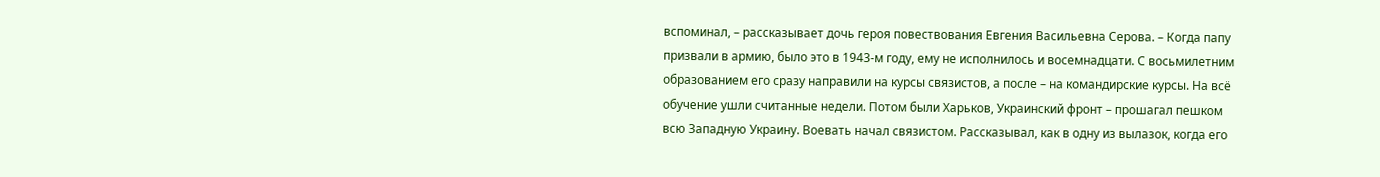вспоминал, – рассказывает дочь героя повествования Евгения Васильевна Серова. – Когда папу призвали в армию, было это в 1943-м году, ему не исполнилось и восемнадцати. С восьмилетним образованием его сразу направили на курсы связистов, а после – на командирские курсы. На всё обучение ушли считанные недели. Потом были Харьков, Украинский фронт – прошагал пешком всю Западную Украину. Воевать начал связистом. Рассказывал, как в одну из вылазок, когда его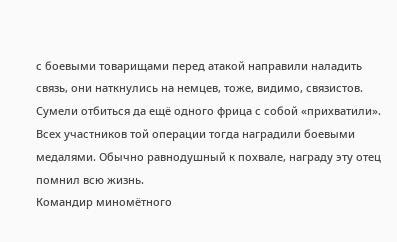с боевыми товарищами перед атакой направили наладить связь, они наткнулись на немцев, тоже, видимо, связистов. Сумели отбиться да ещё одного фрица с собой «прихватили». Всех участников той операции тогда наградили боевыми медалями. Обычно равнодушный к похвале, награду эту отец помнил всю жизнь.
Командир миномётного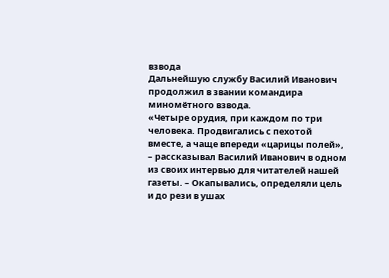взвода
Дальнейшую службу Василий Иванович продолжил в звании командира миномётного взвода.
«Четыре орудия, при каждом по три человека. Продвигались с пехотой вместе, а чаще впереди «царицы полей», – рассказывал Василий Иванович в одном из своих интервью для читателей нашей газеты. – Окапывались, определяли цель и до рези в ушах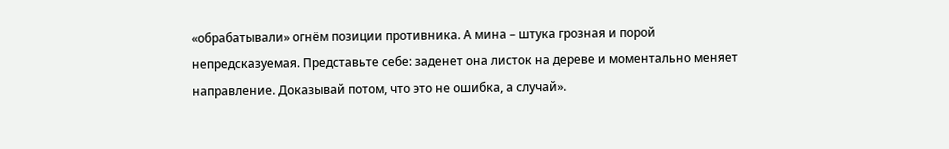«обрабатывали» огнём позиции противника. А мина – штука грозная и порой непредсказуемая. Представьте себе: заденет она листок на дереве и моментально меняет направление. Доказывай потом, что это не ошибка, а случай».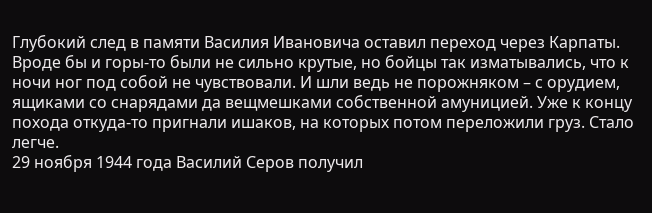Глубокий след в памяти Василия Ивановича оставил переход через Карпаты. Вроде бы и горы-то были не сильно крутые, но бойцы так изматывались, что к ночи ног под собой не чувствовали. И шли ведь не порожняком – с орудием, ящиками со снарядами да вещмешками собственной амуницией. Уже к концу похода откуда-то пригнали ишаков, на которых потом переложили груз. Стало легче.
29 ноября 1944 года Василий Серов получил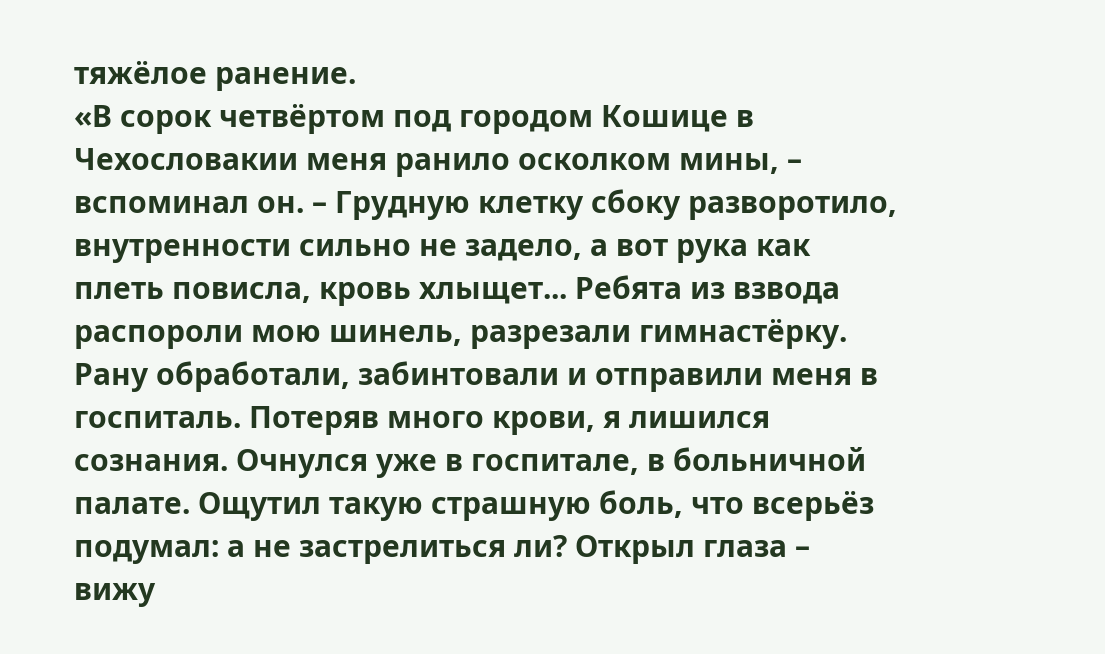тяжёлое ранение.
«В сорок четвёртом под городом Кошице в Чехословакии меня ранило осколком мины, – вспоминал он. – Грудную клетку сбоку разворотило, внутренности сильно не задело, а вот рука как плеть повисла, кровь хлыщет... Ребята из взвода распороли мою шинель, разрезали гимнастёрку. Рану обработали, забинтовали и отправили меня в госпиталь. Потеряв много крови, я лишился сознания. Очнулся уже в госпитале, в больничной палате. Ощутил такую страшную боль, что всерьёз подумал: а не застрелиться ли? Открыл глаза – вижу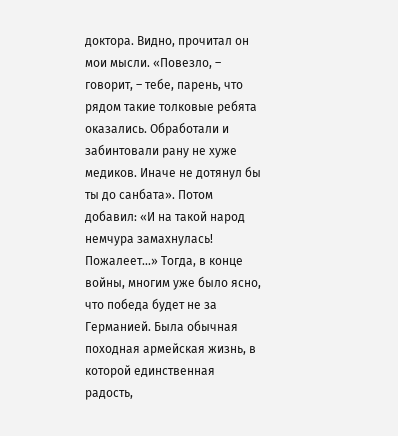доктора. Видно, прочитал он мои мысли. «Повезло, – говорит, – тебе, парень, что рядом такие толковые ребята оказались. Обработали и забинтовали рану не хуже медиков. Иначе не дотянул бы ты до санбата». Потом добавил: «И на такой народ немчура замахнулась! Пожалеет...» Тогда, в конце войны, многим уже было ясно, что победа будет не за Германией. Была обычная походная армейская жизнь, в которой единственная радость,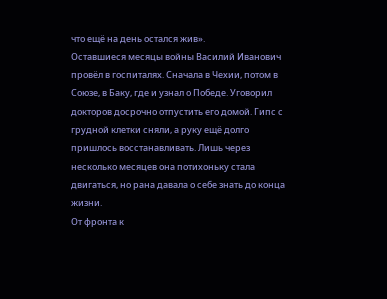что ещё на день остался жив».
Оставшиеся месяцы войны Василий Иванович провёл в госпиталях. Сначала в Чехии, потом в Союзе, в Баку, где и узнал о Победе. Уговорил докторов досрочно отпустить его домой. Гипс с грудной клетки сняли, а руку ещё долго пришлось восстанавливать. Лишь через несколько месяцев она потихоньку стала двигаться, но рана давала о себе знать до конца жизни.
От фронта к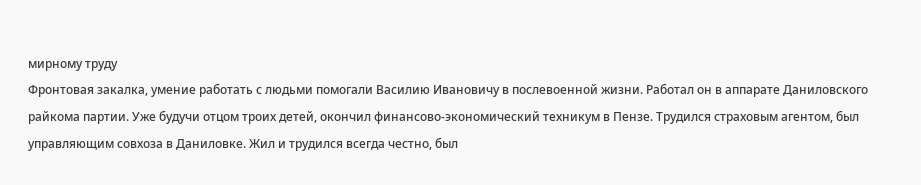мирному труду
Фронтовая закалка, умение работать с людьми помогали Василию Ивановичу в послевоенной жизни. Работал он в аппарате Даниловского райкома партии. Уже будучи отцом троих детей, окончил финансово-экономический техникум в Пензе. Трудился страховым агентом, был управляющим совхоза в Даниловке. Жил и трудился всегда честно, был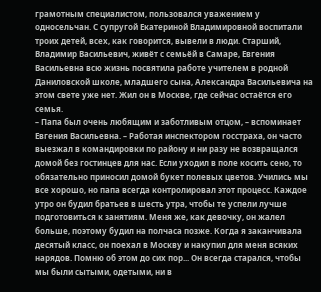грамотным специалистом, пользовался уважением у односельчан. С супругой Екатериной Владимировной воспитали троих детей, всех, как говорится, вывели в люди. Старший, Владимир Васильевич, живёт с семьёй в Самаре, Евгения Васильевна всю жизнь посвятила работе учителем в родной Даниловской школе, младшего сына, Александра Васильевича на этом свете уже нет. Жил он в Москве, где сейчас остаётся его семья.
– Папа был очень любящим и заботливым отцом, – вспоминает Евгения Васильевна. – Работая инспектором госстраха, он часто выезжал в командировки по району и ни разу не возвращался домой без гостинцев для нас. Если уходил в поле косить сено, то обязательно приносил домой букет полевых цветов. Учились мы все хорошо, но папа всегда контролировал этот процесс. Каждое утро он будил братьев в шесть утра, чтобы те успели лучше подготовиться к занятиям. Меня же, как девочку, он жалел больше, поэтому будил на полчаса позже. Когда я заканчивала десятый класс, он поехал в Москву и накупил для меня всяких нарядов. Помню об этом до сих пор... Он всегда старался, чтобы мы были сытыми, одетыми, ни в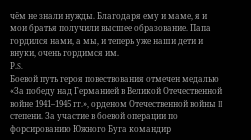чём не знали нужды. Благодаря ему и маме, я и мои братья получили высшее образование. Папа гордился нами, а мы, и теперь уже наши дети и внуки, очень гордимся им.
Р.S.
Боевой путь героя повествования отмечен медалью «За победу над Германией в Великой Отечественной войне 1941–1945 гг.», орденом Отечественной войны II степени. За участие в боевой операции по форсированию Южного Буга командир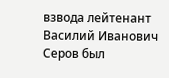взвода лейтенант Василий Иванович Серов был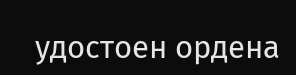удостоен ордена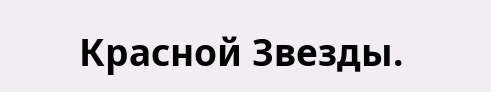Красной Звезды.